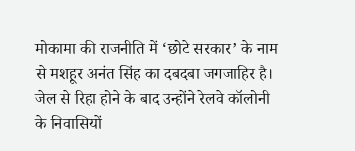मोकामा की राजनीति में ‘छोटे सरकार’ के नाम से मशहूर अनंत सिंह का दबदबा जगजाहिर है। जेल से रिहा होने के बाद उन्होंने रेलवे कॉलोनी के निवासियों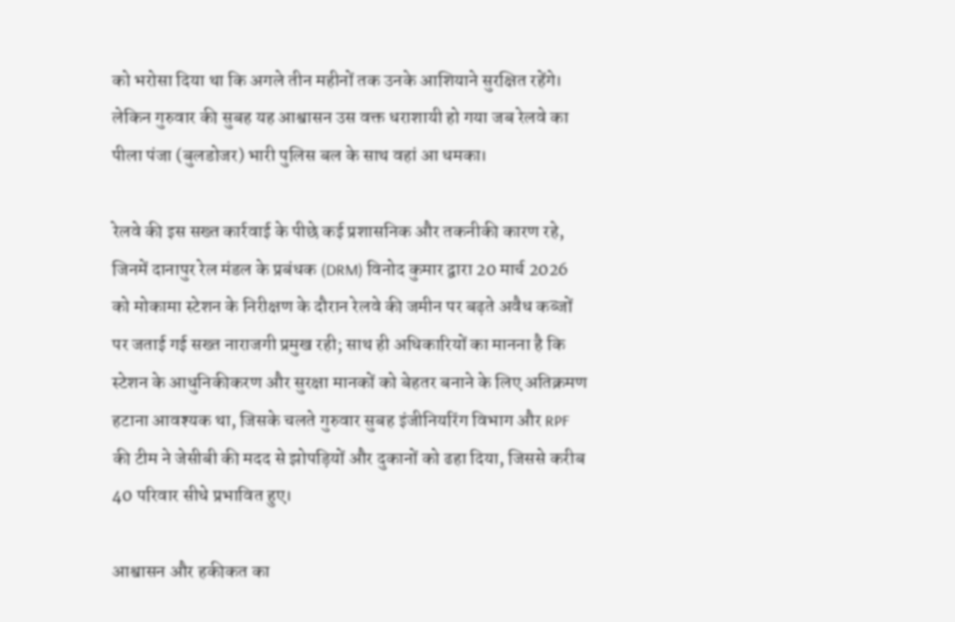को भरोसा दिया था कि अगले तीन महीनों तक उनके आशियाने सुरक्षित रहेंगे। लेकिन गुरुवार की सुबह यह आश्वासन उस वक्त धराशायी हो गया जब रेलवे का पीला पंजा (बुलडोजर) भारी पुलिस बल के साथ वहां आ धमका।

रेलवे की इस सख्त कार्रवाई के पीछे कई प्रशासनिक और तकनीकी कारण रहे, जिनमें दानापुर रेल मंडल के प्रबंधक (DRM) विनोद कुमार द्वारा 20 मार्च 2026 को मोकामा स्टेशन के निरीक्षण के दौरान रेलवे की जमीन पर बढ़ते अवैध कब्जों पर जताई गई सख्त नाराजगी प्रमुख रही; साथ ही अधिकारियों का मानना है कि स्टेशन के आधुनिकीकरण और सुरक्षा मानकों को बेहतर बनाने के लिए अतिक्रमण हटाना आवश्यक था, जिसके चलते गुरुवार सुबह इंजीनियरिंग विभाग और RPF की टीम ने जेसीबी की मदद से झोपड़ियों और दुकानों को ढहा दिया, जिससे करीब 40 परिवार सीधे प्रभावित हुए।

आश्वासन और हकीकत का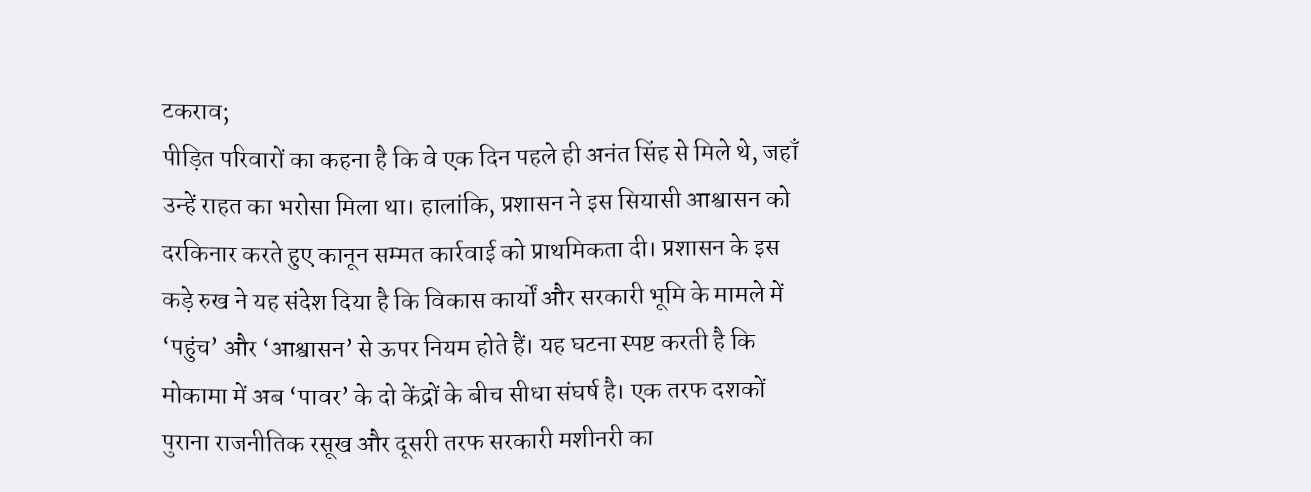टकराव;
पीड़ित परिवारों का कहना है कि वे एक दिन पहले ही अनंत सिंह से मिले थे, जहाँ उन्हें राहत का भरोसा मिला था। हालांकि, प्रशासन ने इस सियासी आश्वासन को दरकिनार करते हुए कानून सम्मत कार्रवाई को प्राथमिकता दी। प्रशासन के इस कड़े रुख ने यह संदेश दिया है कि विकास कार्यों और सरकारी भूमि के मामले में ‘पहुंच’ और ‘आश्वासन’ से ऊपर नियम होते हैं। यह घटना स्पष्ट करती है कि मोकामा में अब ‘पावर’ के दो केंद्रों के बीच सीधा संघर्ष है। एक तरफ दशकों पुराना राजनीतिक रसूख और दूसरी तरफ सरकारी मशीनरी का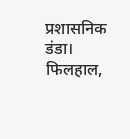प्रशासनिक डंडा। फिलहाल,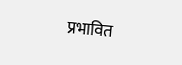प्रभावित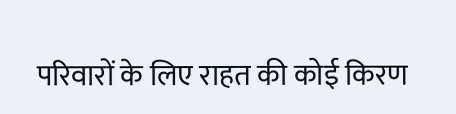परिवारों के लिए राहत की कोई किरण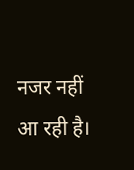नजर नहीं आ रही है।